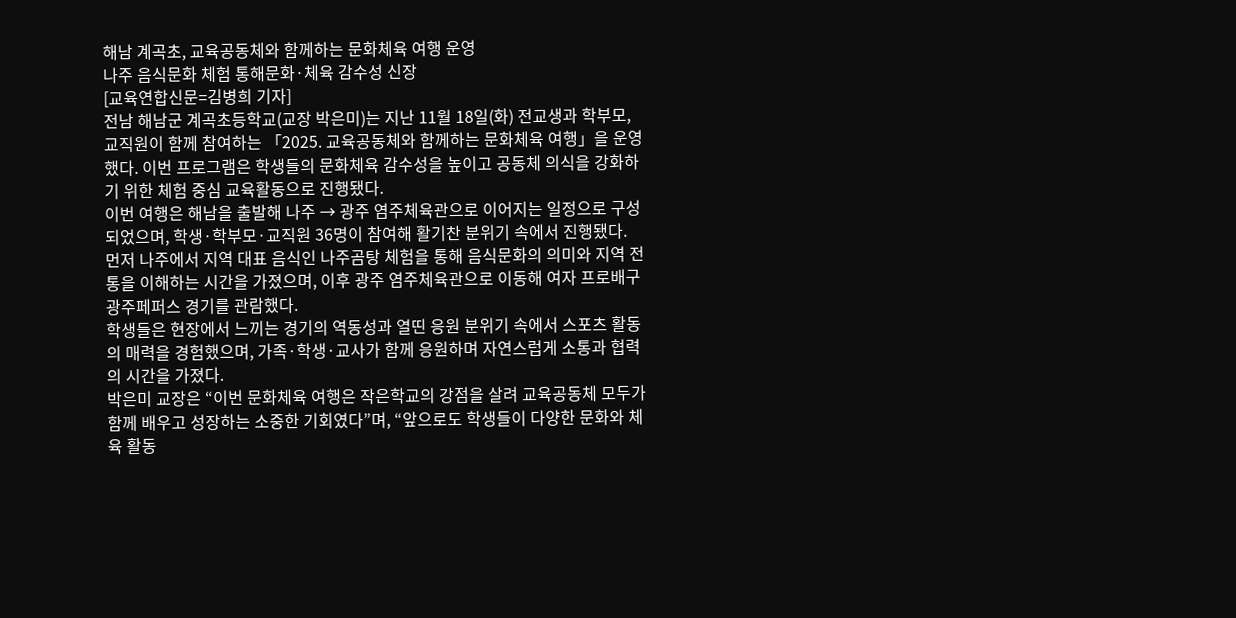해남 계곡초, 교육공동체와 함께하는 문화체육 여행 운영
나주 음식문화 체험 통해문화·체육 감수성 신장
[교육연합신문=김병희 기자]
전남 해남군 계곡초등학교(교장 박은미)는 지난 11월 18일(화) 전교생과 학부모, 교직원이 함께 참여하는 「2025. 교육공동체와 함께하는 문화체육 여행」을 운영했다. 이번 프로그램은 학생들의 문화체육 감수성을 높이고 공동체 의식을 강화하기 위한 체험 중심 교육활동으로 진행됐다.
이번 여행은 해남을 출발해 나주 → 광주 염주체육관으로 이어지는 일정으로 구성되었으며, 학생·학부모·교직원 36명이 참여해 활기찬 분위기 속에서 진행됐다. 먼저 나주에서 지역 대표 음식인 나주곰탕 체험을 통해 음식문화의 의미와 지역 전통을 이해하는 시간을 가졌으며, 이후 광주 염주체육관으로 이동해 여자 프로배구 광주페퍼스 경기를 관람했다.
학생들은 현장에서 느끼는 경기의 역동성과 열띤 응원 분위기 속에서 스포츠 활동의 매력을 경험했으며, 가족·학생·교사가 함께 응원하며 자연스럽게 소통과 협력의 시간을 가졌다.
박은미 교장은 “이번 문화체육 여행은 작은학교의 강점을 살려 교육공동체 모두가 함께 배우고 성장하는 소중한 기회였다”며, “앞으로도 학생들이 다양한 문화와 체육 활동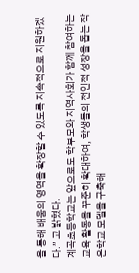을 통해 배움의 영역을 확장할 수 있도록 지속적으로 지원하겠다.” 고 밝혔다.
계곡초등학교는 앞으로도 학부모와 지역사회가 함께 참여하는 교육 활동을 꾸준히 확대하여, 학생들의 전인적 성장을 돕는 작은학교 모델을 구축해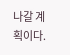나갈 계획이다.